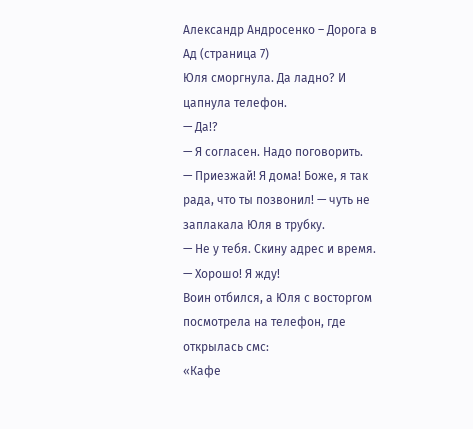Александр Андросенко – Дорога в Ад (страница 7)
Юля сморгнула. Да ладно? И цапнула телефон.
— Да!?
— Я согласен. Надо поговорить.
— Приезжай! Я дома! Боже, я так рада, что ты позвонил! — чуть не заплакала Юля в трубку.
— Не у тебя. Скину адрес и время.
— Хорошо! Я жду!
Воин отбился, а Юля с восторгом посмотрела на телефон, где открылась смс:
«Кафе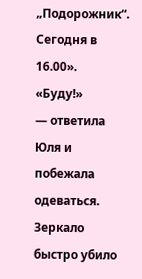„Подорожник“. Сегодня в 16.00».
«Буду!»
— ответила Юля и побежала одеваться.
Зеркало быстро убило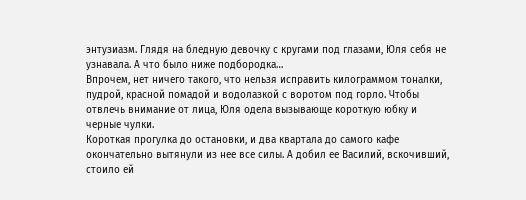энтузиазм. Глядя на бледную девочку с кругами под глазами, Юля себя не узнавала. А что было ниже подбородка…
Впрочем, нет ничего такого, что нельзя исправить килограммом тоналки, пудрой, красной помадой и водолазкой с воротом под горло. Чтобы отвлечь внимание от лица, Юля одела вызывающе короткую юбку и черные чулки.
Короткая прогулка до остановки, и два квартала до самого кафе окончательно вытянули из нее все силы. А добил ее Василий, вскочивший, стоило ей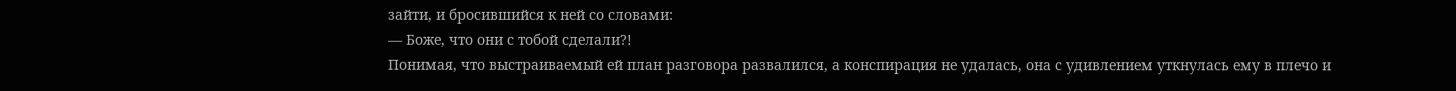зайти, и бросившийся к ней со словами:
— Боже, что они с тобой сделали?!
Понимая, что выстраиваемый ей план разговора развалился, а конспирация не удалась, она с удивлением уткнулась ему в плечо и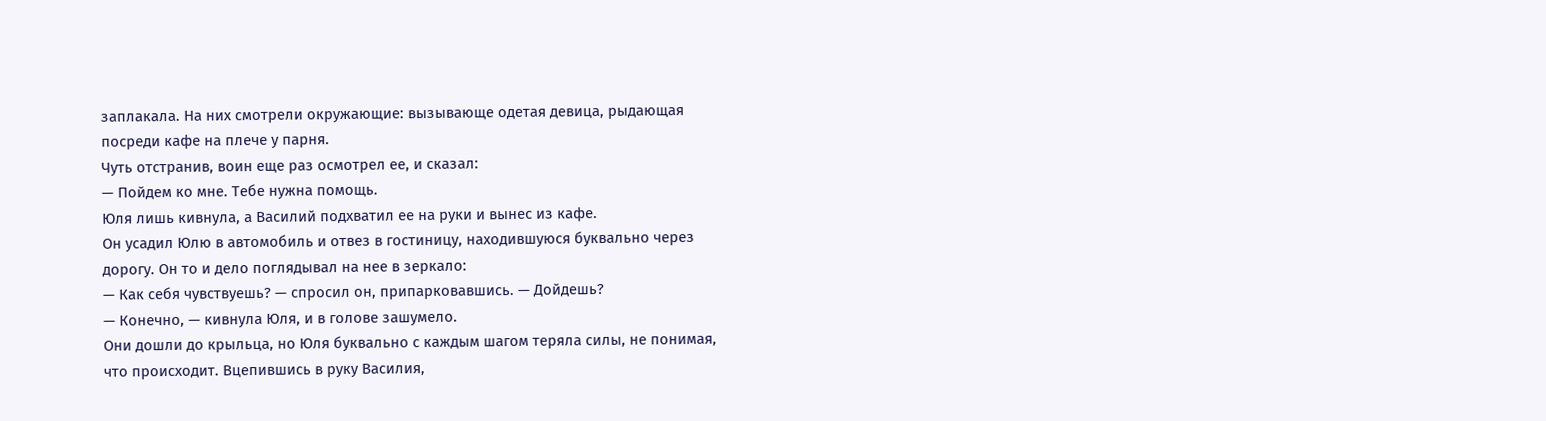заплакала. На них смотрели окружающие: вызывающе одетая девица, рыдающая посреди кафе на плече у парня.
Чуть отстранив, воин еще раз осмотрел ее, и сказал:
— Пойдем ко мне. Тебе нужна помощь.
Юля лишь кивнула, а Василий подхватил ее на руки и вынес из кафе.
Он усадил Юлю в автомобиль и отвез в гостиницу, находившуюся буквально через дорогу. Он то и дело поглядывал на нее в зеркало:
— Как себя чувствуешь? — спросил он, припарковавшись. — Дойдешь?
— Конечно, — кивнула Юля, и в голове зашумело.
Они дошли до крыльца, но Юля буквально с каждым шагом теряла силы, не понимая, что происходит. Вцепившись в руку Василия,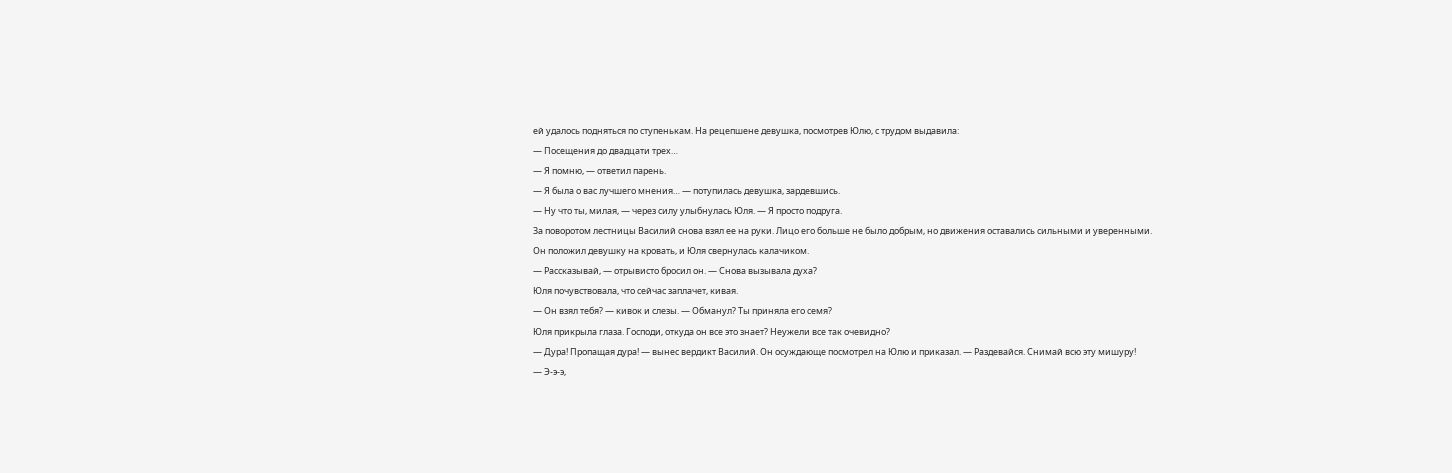ей удалось подняться по ступенькам. На рецепшене девушка, посмотрев Юлю, с трудом выдавила:
— Посещения до двадцати трех…
— Я помню, — ответил парень.
— Я была о вас лучшего мнения… — потупилась девушка, зардевшись.
— Ну что ты, милая, — через силу улыбнулась Юля. — Я просто подруга.
За поворотом лестницы Василий снова взял ее на руки. Лицо его больше не было добрым, но движения оставались сильными и уверенными.
Он положил девушку на кровать, и Юля свернулась калачиком.
— Рассказывай, — отрывисто бросил он. — Снова вызывала духа?
Юля почувствовала, что сейчас заплачет, кивая.
— Он взял тебя? — кивок и слезы. — Обманул? Ты приняла его семя?
Юля прикрыла глаза. Господи, откуда он все это знает? Неужели все так очевидно?
— Дура! Пропащая дура! — вынес вердикт Василий. Он осуждающе посмотрел на Юлю и приказал. — Раздевайся. Снимай всю эту мишуру!
— Э-э-э,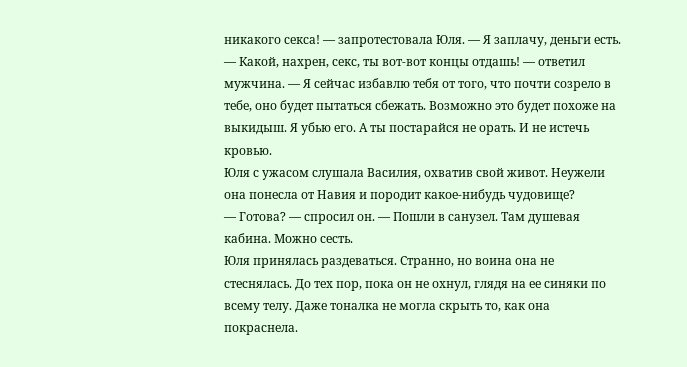никакого секса! — запротестовала Юля. — Я заплачу, деньги есть.
— Какой, нахрен, секс, ты вот-вот концы отдашь! — ответил мужчина. — Я сейчас избавлю тебя от того, что почти созрело в тебе, оно будет пытаться сбежать. Возможно это будет похоже на выкидыш. Я убью его. А ты постарайся не орать. И не истечь кровью.
Юля с ужасом слушала Василия, охватив свой живот. Неужели она понесла от Навия и породит какое-нибудь чудовище?
— Готова? — спросил он. — Пошли в санузел. Там душевая кабина. Можно сесть.
Юля принялась раздеваться. Странно, но воина она не стеснялась. До тех пор, пока он не охнул, глядя на ее синяки по всему телу. Даже тоналка не могла скрыть то, как она покраснела.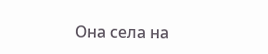Она села на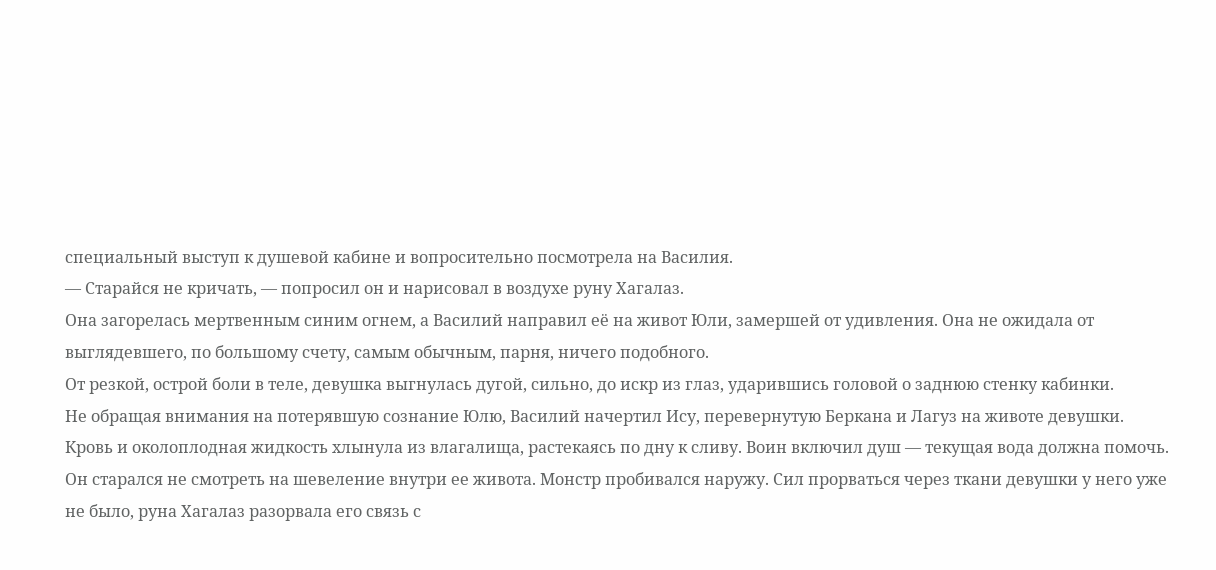специальный выступ к душевой кабине и вопросительно посмотрела на Василия.
— Старайся не кричать, — попросил он и нарисовал в воздухе руну Хагалаз.
Она загорелась мертвенным синим огнем, а Василий направил её на живот Юли, замершей от удивления. Она не ожидала от выглядевшего, по большому счету, самым обычным, парня, ничего подобного.
От резкой, острой боли в теле, девушка выгнулась дугой, сильно, до искр из глаз, ударившись головой о заднюю стенку кабинки.
Не обращая внимания на потерявшую сознание Юлю, Василий начертил Ису, перевернутую Беркана и Лагуз на животе девушки. Кровь и околоплодная жидкость хлынула из влагалища, растекаясь по дну к сливу. Воин включил душ — текущая вода должна помочь.
Он старался не смотреть на шевеление внутри ее живота. Монстр пробивался наружу. Сил прорваться через ткани девушки у него уже не было, руна Хагалаз разорвала его связь с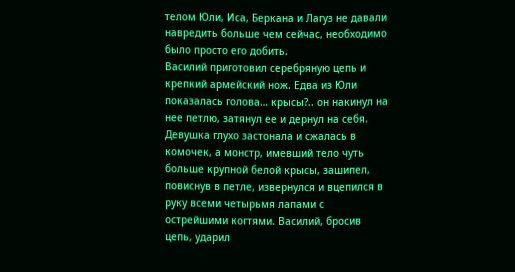телом Юли, Иса, Беркана и Лагуз не давали навредить больше чем сейчас, необходимо было просто его добить.
Василий приготовил серебряную цепь и крепкий армейский нож. Едва из Юли показалась голова… крысы?.. он накинул на нее петлю, затянул ее и дернул на себя. Девушка глухо застонала и сжалась в комочек, а монстр, имевший тело чуть больше крупной белой крысы, зашипел, повиснув в петле, извернулся и вцепился в руку всеми четырьмя лапами с острейшими когтями. Василий, бросив цепь, ударил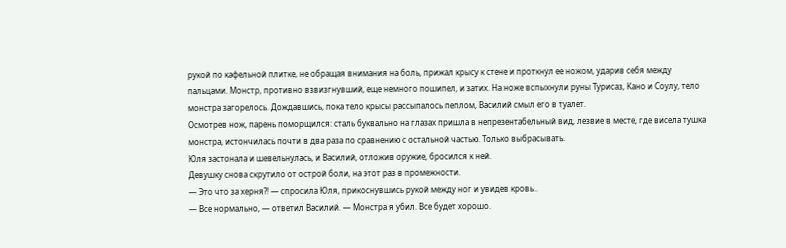рукой по кафельной плитке, не обращая внимания на боль, прижал крысу к стене и проткнул ее ножом, ударив себя между пальцами. Монстр, противно взвизгнувший, еще немного пошипел, и затих. На ноже вспыхнули руны Турисаз, Кано и Соулу, тело монстра загорелось. Дождавшись, пока тело крысы рассыпалось пеплом, Василий смыл его в туалет.
Осмотрев нож, парень поморщился: сталь буквально на глазах пришла в непрезентабельный вид, лезвие в месте, где висела тушка монстра, истончилась почти в два раза по сравнению с остальной частью. Только выбрасывать.
Юля застонала и шевельнулась, и Василий, отложив оружие, бросился к ней.
Девушку снова скрутило от острой боли, на этот раз в промежности.
— Это что за херня?! — спросила Юля, прикоснувшись рукой между ног и увидев кровь..
— Все нормально, — ответил Василий. — Монстра я убил. Все будет хорошо.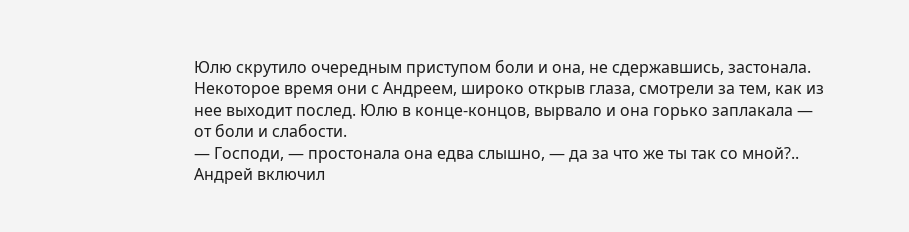Юлю скрутило очередным приступом боли и она, не сдержавшись, застонала. Некоторое время они с Андреем, широко открыв глаза, смотрели за тем, как из нее выходит послед. Юлю в конце-концов, вырвало и она горько заплакала — от боли и слабости.
— Господи, — простонала она едва слышно, — да за что же ты так со мной?..
Андрей включил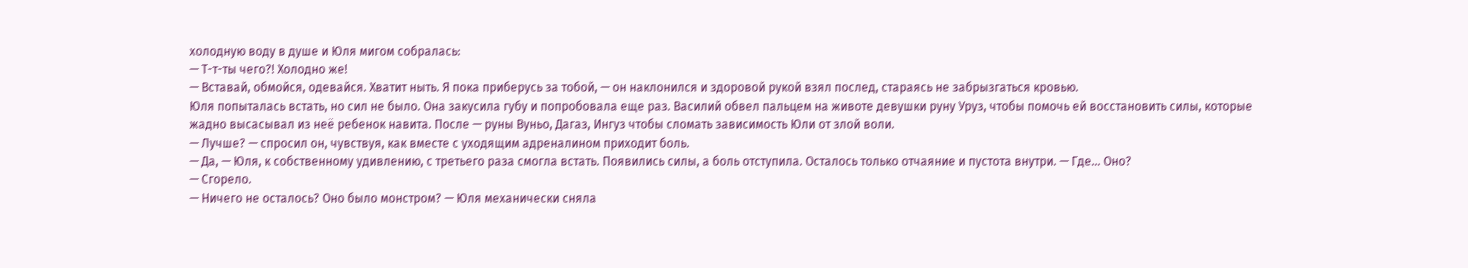холодную воду в душе и Юля мигом собралась:
— Т-т-ты чего?! Холодно же!
— Вставай, обмойся, одевайся. Хватит ныть. Я пока приберусь за тобой, — он наклонился и здоровой рукой взял послед, стараясь не забрызгаться кровью.
Юля попыталась встать, но сил не было. Она закусила губу и попробовала еще раз. Василий обвел пальцем на животе девушки руну Уруз, чтобы помочь ей восстановить силы, которые жадно высасывал из неё ребенок навита. После — руны Вуньо, Дагаз, Ингуз чтобы сломать зависимость Юли от злой воли.
— Лучше? — спросил он, чувствуя, как вместе с уходящим адреналином приходит боль.
— Да, — Юля, к собственному удивлению, с третьего раза смогла встать. Появились силы, а боль отступила. Осталось только отчаяние и пустота внутри. — Где… Оно?
— Сгорело.
— Ничего не осталось? Оно было монстром? — Юля механически сняла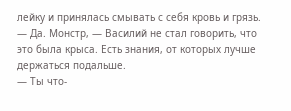лейку и принялась смывать с себя кровь и грязь.
— Да. Монстр, — Василий не стал говорить, что это была крыса. Есть знания, от которых лучше держаться подальше.
— Ты что-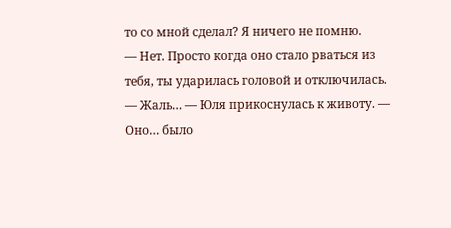то со мной сделал? Я ничего не помню.
— Нет. Просто когда оно стало рваться из тебя, ты ударилась головой и отключилась.
— Жаль… — Юля прикоснулась к животу. — Оно… было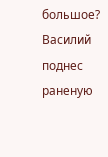большое?
Василий поднес раненую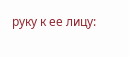руку к ее лицу: